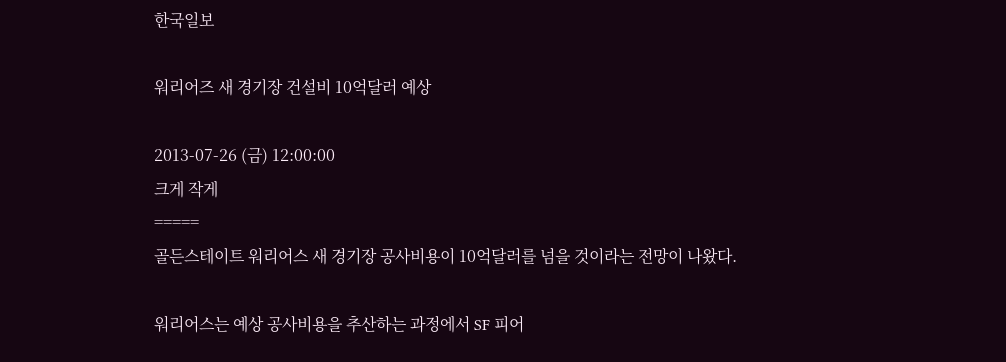한국일보

워리어즈 새 경기장 건설비 10억달러 예상

2013-07-26 (금) 12:00:00
크게 작게
=====
골든스테이트 워리어스 새 경기장 공사비용이 10억달러를 넘을 것이라는 전망이 나왔다.

워리어스는 예상 공사비용을 추산하는 과정에서 SF 피어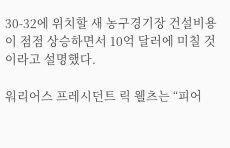30-32에 위치할 새 농구경기장 건설비용이 점점 상승하면서 10억 달러에 미칠 것이라고 설명했다.

워리어스 프레시던트 릭 웰츠는 “피어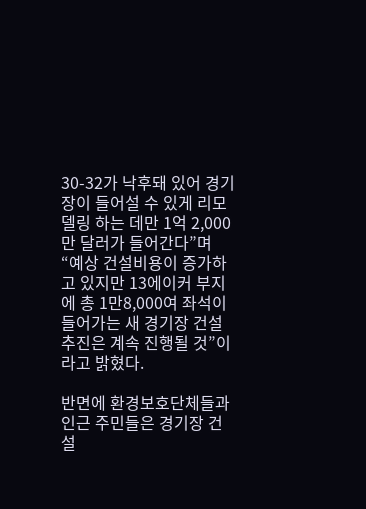30-32가 낙후돼 있어 경기장이 들어설 수 있게 리모델링 하는 데만 1억 2,000만 달러가 들어간다”며 “예상 건설비용이 증가하고 있지만 13에이커 부지에 총 1만8,000여 좌석이 들어가는 새 경기장 건설 추진은 계속 진행될 것”이라고 밝혔다.

반면에 환경보호단체들과 인근 주민들은 경기장 건설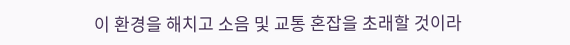이 환경을 해치고 소음 및 교통 혼잡을 초래할 것이라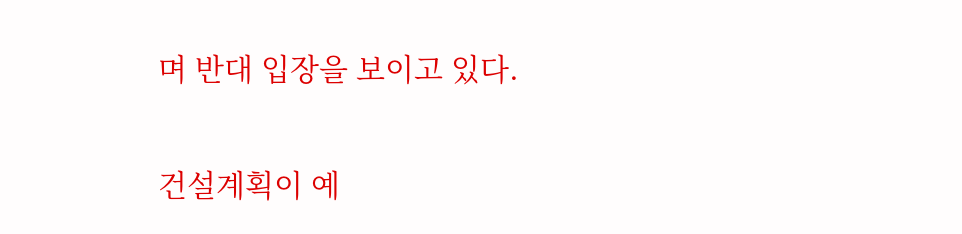며 반대 입장을 보이고 있다.

건설계획이 예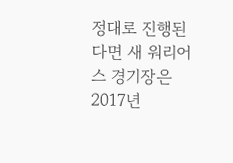정대로 진행된다면 새 워리어스 경기장은 2017년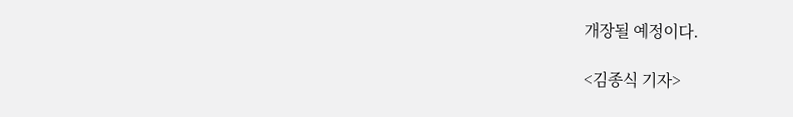개장될 예정이다.

<김종식 기자>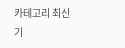카테고리 최신기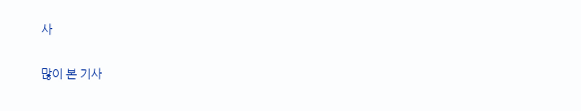사

많이 본 기사